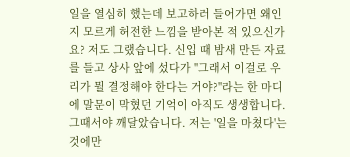일을 열심히 했는데 보고하러 들어가면 왜인지 모르게 허전한 느낌을 받아본 적 있으신가요? 저도 그랬습니다. 신입 때 밤새 만든 자료를 들고 상사 앞에 섰다가 "그래서 이걸로 우리가 뭘 결정해야 한다는 거야?"라는 한 마디에 말문이 막혔던 기억이 아직도 생생합니다. 그때서야 깨달았습니다. 저는 '일을 마쳤다'는 것에만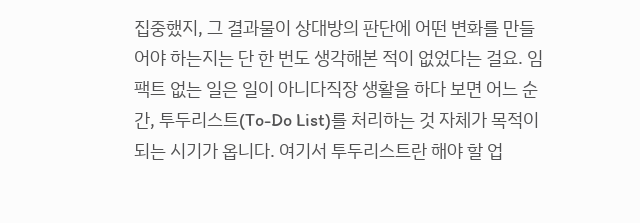집중했지, 그 결과물이 상대방의 판단에 어떤 변화를 만들어야 하는지는 단 한 번도 생각해본 적이 없었다는 걸요. 임팩트 없는 일은 일이 아니다직장 생활을 하다 보면 어느 순간, 투두리스트(To-Do List)를 처리하는 것 자체가 목적이 되는 시기가 옵니다. 여기서 투두리스트란 해야 할 업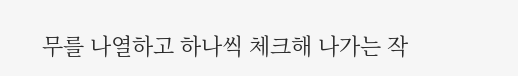무를 나열하고 하나씩 체크해 나가는 작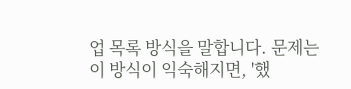업 목록 방식을 말합니다. 문제는 이 방식이 익숙해지면, '했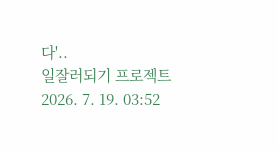다'..
일잘러되기 프로젝트
2026. 7. 19. 03:52